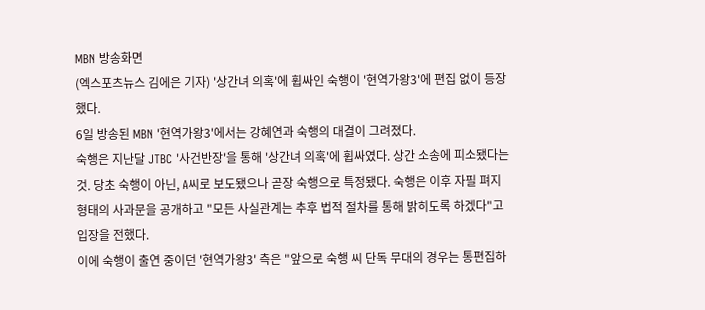MBN 방송화면
(엑스포츠뉴스 김에은 기자) '상간녀 의혹'에 휩싸인 숙행이 '현역가왕3'에 편집 없이 등장했다.
6일 방송된 MBN '현역가왕3'에서는 강혜연과 숙행의 대결이 그려졌다.
숙행은 지난달 JTBC '사건반장'을 통해 '상간녀 의혹'에 휩싸였다. 상간 소송에 피소됐다는 것. 당초 숙행이 아닌, A씨로 보도됐으나 곧장 숙행으로 특정됐다. 숙행은 이후 자필 펴지 형태의 사과문을 공개하고 "모든 사실관계는 추후 법적 절차를 통해 밝히도록 하겠다"고 입장을 전했다.
이에 숙행이 출연 중이던 '현역가왕3' 측은 "앞으로 숙행 씨 단독 무대의 경우는 통편집하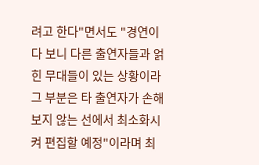려고 한다"면서도 "경연이다 보니 다른 출연자들과 얽힌 무대들이 있는 상황이라 그 부분은 타 출연자가 손해 보지 않는 선에서 최소화시켜 편집할 예정"이라며 최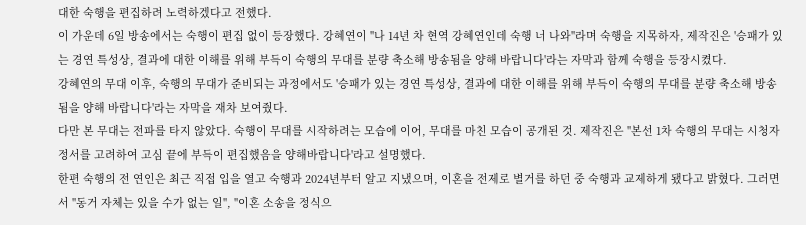대한 숙행을 편집하려 노력하겠다고 전했다.
이 가운데 6일 방송에서는 숙행이 편집 없이 등장했다. 강혜연이 "나 14년 차 현역 강혜연인데 숙행 너 나와"라며 숙행을 지목하자, 제작진은 '승패가 있는 경연 특성상, 결과에 대한 이해를 위해 부득이 숙행의 무대를 분량 축소해 방송됨을 양해 바랍니다'라는 자막과 함께 숙행을 등장시켰다.
강혜연의 무대 이후, 숙행의 무대가 준비되는 과정에서도 '승패가 있는 경연 특성상, 결과에 대한 이해를 위해 부득이 숙행의 무대를 분량 축소해 방송됨을 양해 바랍니다'라는 자막을 재차 보여줬다.
다만 본 무대는 전파를 타지 않았다. 숙행이 무대를 시작하려는 모습에 이어, 무대를 마친 모습이 공개된 것. 제작진은 ''본선 1차 숙행의 무대는 시청자 정서를 고려하여 고심 끝에 부득이 편집했음을 양해바랍니다'라고 설명했다.
한편 숙행의 전 연인은 최근 직접 입을 열고 숙행과 2024년부터 알고 지냈으며, 이혼을 전제로 별거를 하던 중 숙행과 교제하게 됐다고 밝혔다. 그러면서 "동거 자체는 있을 수가 없는 일", "이혼 소송을 정식으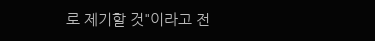로 제기할 것"이라고 전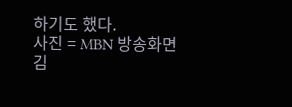하기도 했다.
사진 = MBN 방송화면
김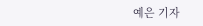예은 기자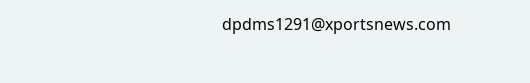dpdms1291@xportsnews.com